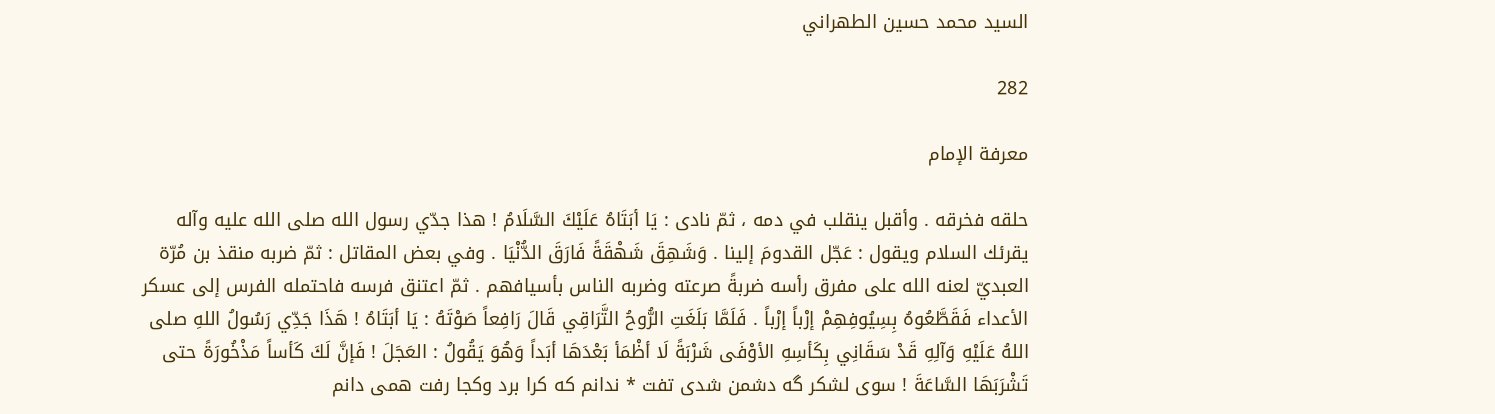السيد محمد حسين الطهراني

282

معرفة الإمام

حلقه فخرقه . وأقبل ينقلب في دمه ، ثمّ نادى : يَا أبَتَاهُ عَلَيْكَ السَّلَامُ ! هذا جدّي رسول الله صلى الله عليه وآله يقرئك السلام ويقول : عَجّل القدومَ إلينا . وَشَهِقَ شَهْقَةً فَارَقَ الدُّنْيَا . وفي بعض المقاتل : ثمّ ضربه منقذ بن مُرّة العبديّ لعنه الله على مفرق رأسه ضربةً صرعته وضربه الناس بأسيافهم . ثمّ اعتنق فرسه فاحتمله الفرس إلى عسكر الأعداء فَقَطَّعُوهُ بِسِيُوفِهِمْ إرْباً إرْباً . فَلَمَّا بَلَغَتِ الرُّوحُ التَّرَاقِي قَالَ رَافِعاً صَوْتَهُ : يَا أبَتَاهُ ! هَذَا جَدِّي رَسُولُ اللهِ صلى اللهُ عَلَيْهِ وَآلِهِ قَدْ سَقَانِي بِكَأسِهِ الأوْفَى شَرْبَةً لَا أظْمَأ بَعْدَهَا أبَداً وَهُوَ يَقُولُ : العَجَلَ ! فَإنَّ لَكَ كَأساً مَذْخُورَةً حتى تَشْرَبَهَا السَّاعَةَ ! سوى لشكر گه دشمن شدى تفت * ندانم كه كرا برد وكجا رفت همى دانم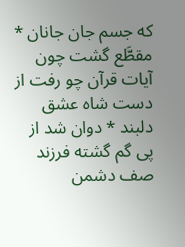كه جسم جان جانان * مقطَّع گشت چون آيات قرآن چو رفت از دست شاه عشق دلبند * دوان شد از پى گم گشته فرزند صف دشمن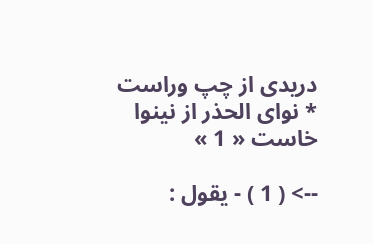دريدى از چپ وراست * نواى الحذر از نينوا خاست « 1 »

--> ( 1 ) - يقول :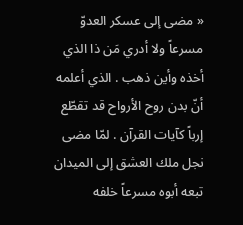« مضى إلى عسكر العدوّ مسرعاً ولا أدري مَن ذا الذي أخذه وأين ذهب . الذي أعلمه أنّ بدن روح الأرواح قد تقطّع إرباً كآيات القرآن . لمّا مضى نجل ملك العشق إلى الميدان تبعه أبوه مسرعاً خلفه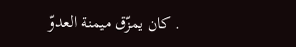. كان يمزّق ميمنة العدوّ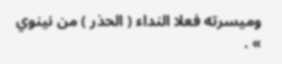وميسرته فعلا النداء ( الحذر ) من نينوي » .